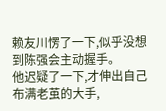赖友川愣了一下,似乎没想到陈强会主动握手。
他迟疑了一下,才伸出自己布满老茧的大手,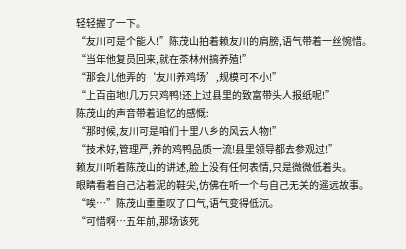轻轻握了一下。
“友川可是个能人!”陈茂山拍着赖友川的肩膀,语气带着一丝惋惜。
“当年他复员回来,就在茶林州搞养殖!”
“那会儿他弄的‘友川养鸡场’,规模可不小!”
“上百亩地!几万只鸡鸭!还上过县里的致富带头人报纸呢!”
陈茂山的声音带着追忆的感慨:
“那时候,友川可是咱们十里八乡的风云人物!”
“技术好,管理严,养的鸡鸭品质一流!县里领导都去参观过!”
赖友川听着陈茂山的讲述,脸上没有任何表情,只是微微低着头。
眼睛看着自己沾着泥的鞋尖,仿佛在听一个与自己无关的遥远故事。
“唉…”陈茂山重重叹了口气,语气变得低沉。
“可惜啊…五年前,那场该死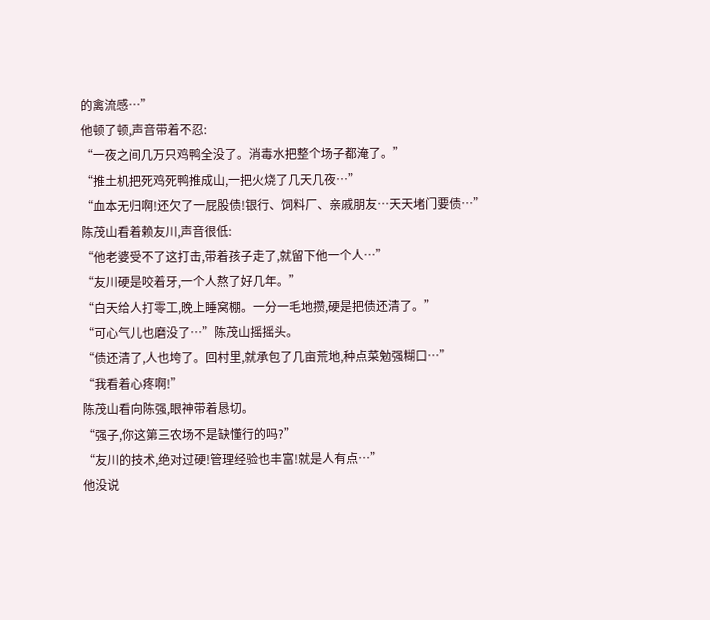的禽流感…”
他顿了顿,声音带着不忍:
“一夜之间几万只鸡鸭全没了。消毒水把整个场子都淹了。”
“推土机把死鸡死鸭推成山,一把火烧了几天几夜…”
“血本无归啊!还欠了一屁股债!银行、饲料厂、亲戚朋友…天天堵门要债…”
陈茂山看着赖友川,声音很低:
“他老婆受不了这打击,带着孩子走了,就留下他一个人…”
“友川硬是咬着牙,一个人熬了好几年。”
“白天给人打零工,晚上睡窝棚。一分一毛地攒,硬是把债还清了。”
“可心气儿也磨没了…”陈茂山摇摇头。
“债还清了,人也垮了。回村里,就承包了几亩荒地,种点菜勉强糊口…”
“我看着心疼啊!”
陈茂山看向陈强,眼神带着恳切。
“强子,你这第三农场不是缺懂行的吗?”
“友川的技术,绝对过硬!管理经验也丰富!就是人有点…”
他没说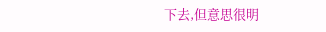下去,但意思很明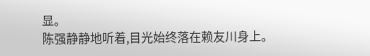显。
陈强静静地听着,目光始终落在赖友川身上。